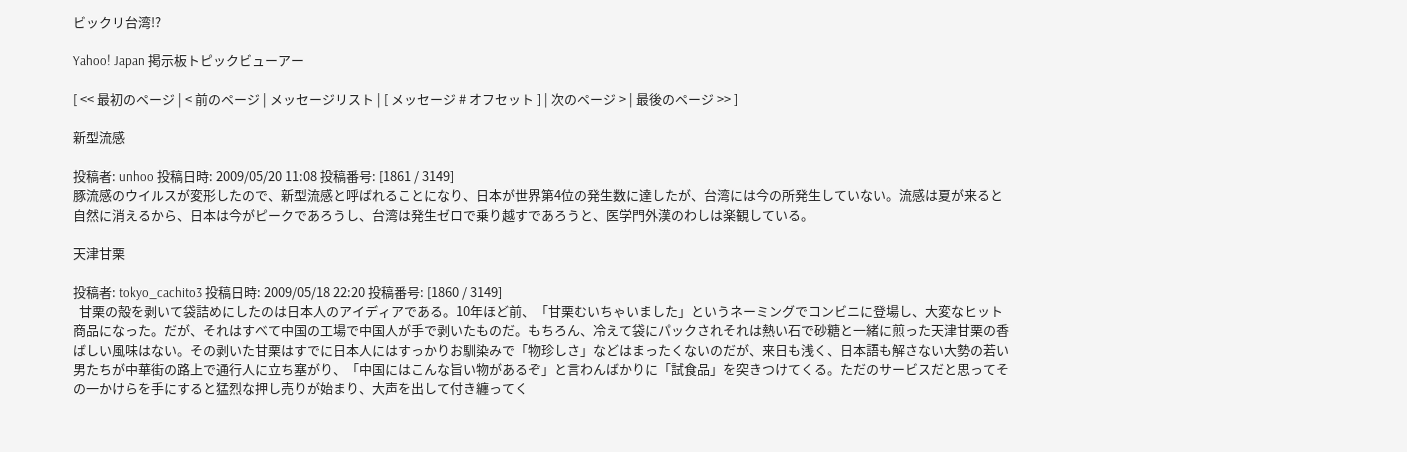ビックリ台湾!?

Yahoo! Japan 掲示板トピックビューアー

[ << 最初のページ | < 前のページ | メッセージリスト | [ メッセージ # オフセット ] | 次のページ > | 最後のページ >> ]

新型流感

投稿者: unhoo 投稿日時: 2009/05/20 11:08 投稿番号: [1861 / 3149]
豚流感のウイルスが変形したので、新型流感と呼ばれることになり、日本が世界第4位の発生数に達したが、台湾には今の所発生していない。流感は夏が来ると自然に消えるから、日本は今がピークであろうし、台湾は発生ゼロで乗り越すであろうと、医学門外漢のわしは楽観している。

天津甘栗

投稿者: tokyo_cachito3 投稿日時: 2009/05/18 22:20 投稿番号: [1860 / 3149]
  甘栗の殻を剥いて袋詰めにしたのは日本人のアイディアである。10年ほど前、「甘栗むいちゃいました」というネーミングでコンビニに登場し、大変なヒット商品になった。だが、それはすべて中国の工場で中国人が手で剥いたものだ。もちろん、冷えて袋にパックされそれは熱い石で砂糖と一緒に煎った天津甘栗の香ばしい風味はない。その剥いた甘栗はすでに日本人にはすっかりお馴染みで「物珍しさ」などはまったくないのだが、来日も浅く、日本語も解さない大勢の若い男たちが中華街の路上で通行人に立ち塞がり、「中国にはこんな旨い物があるぞ」と言わんばかりに「試食品」を突きつけてくる。ただのサービスだと思ってその一かけらを手にすると猛烈な押し売りが始まり、大声を出して付き纏ってく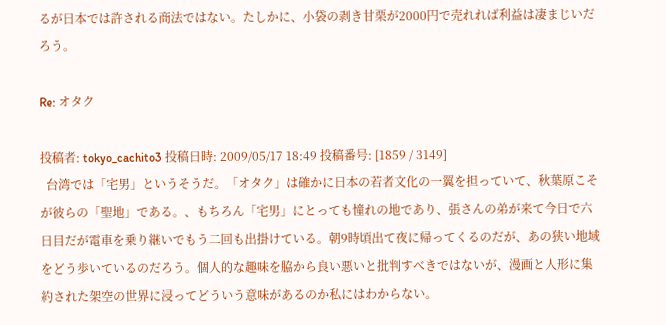るが日本では許される商法ではない。たしかに、小袋の剥き甘栗が2000円で売れれば利益は凄まじいだろう。

Re: オタク

投稿者: tokyo_cachito3 投稿日時: 2009/05/17 18:49 投稿番号: [1859 / 3149]
  台湾では「宅男」というそうだ。「オタク」は確かに日本の若者文化の一翼を担っていて、秋葉原こそが彼らの「聖地」である。、もちろん「宅男」にとっても憧れの地であり、張さんの弟が来て今日で六日目だが電車を乗り継いでもう二回も出掛けている。朝9時頃出て夜に帰ってくるのだが、あの狭い地域をどう歩いているのだろう。個人的な趣味を脇から良い悪いと批判すべきではないが、漫画と人形に集約された架空の世界に浸ってどういう意味があるのか私にはわからない。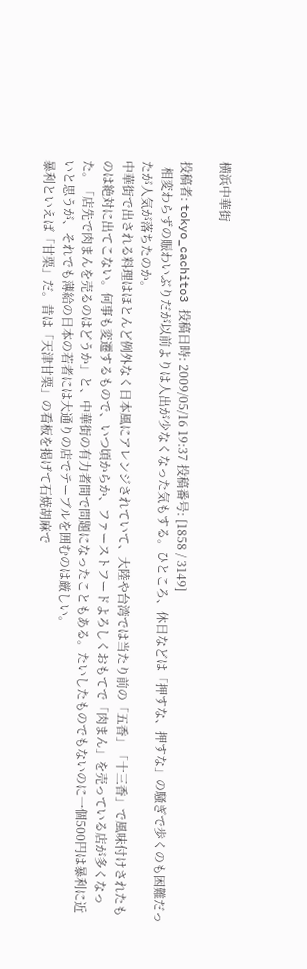横浜中華街

投稿者: tokyo_cachito3 投稿日時: 2009/05/16 19:37 投稿番号: [1858 / 3149]
  相変わらずの賑わいぶりだが以前よりは人出が少なくなった気もする。ひところ、休日などは「押すな、押すな」の騒ぎで歩くのも困難だったが人気が落ちたのか。
中華街で出される料理はほとんど例外なく日本風にアレンジされていて、大陸や台湾では当たり前の「五香」「十三香」で風味付けされたものは絶対に出てこない。何事も変遷するもので、いつ頃からか、ファーストフードよろしくおもてで「肉まん」を売っている店が多くなった。「店先で肉まんを売るのはどうか」と、中華街の有力者間で問題になったこともある。たいしたものでもないのに一個500円は暴利に近いと思うが、それでも薄給の日本の若者には大通りの店でテーブルを囲むのは厳しい。
暴利といえば「甘栗」だ。昔は「天津甘栗」の看板を掲げて石焼胡麻で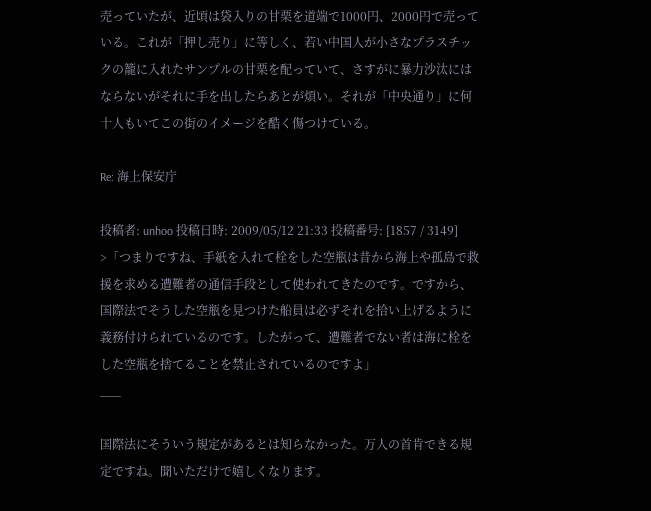売っていたが、近頃は袋入りの甘栗を道端で1000円、2000円で売っている。これが「押し売り」に等しく、若い中国人が小さなプラスチックの籠に入れたサンプルの甘栗を配っていて、さすがに暴力沙汰にはならないがそれに手を出したらあとが煩い。それが「中央通り」に何十人もいてこの街のイメージを酷く傷つけている。

Re: 海上保安庁

投稿者: unhoo 投稿日時: 2009/05/12 21:33 投稿番号: [1857 / 3149]
>「つまりですね、手紙を入れて栓をした空瓶は昔から海上や孤島で救援を求める遭難者の通信手段として使われてきたのです。ですから、国際法でそうした空瓶を見つけた船員は必ずそれを拾い上げるように義務付けられているのです。したがって、遭難者でない者は海に栓をした空瓶を捨てることを禁止されているのですよ」
___

国際法にそういう規定があるとは知らなかった。万人の首肯できる規定ですね。聞いただけで嬉しくなります。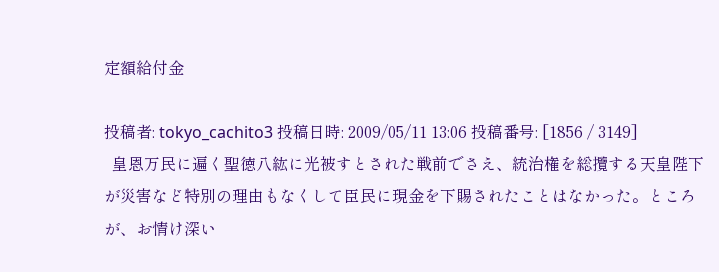定額給付金

投稿者: tokyo_cachito3 投稿日時: 2009/05/11 13:06 投稿番号: [1856 / 3149]
  皇恩万民に遍く聖徳八紘に光被すとされた戦前でさえ、統治権を総攬する天皇陛下が災害など特別の理由もなくして臣民に現金を下賜されたことはなかった。ところが、お情け深い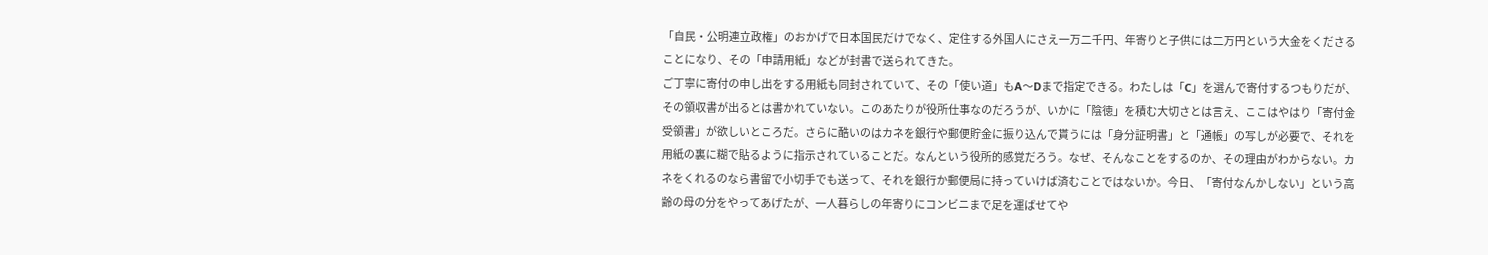「自民・公明連立政権」のおかげで日本国民だけでなく、定住する外国人にさえ一万二千円、年寄りと子供には二万円という大金をくださることになり、その「申請用紙」などが封書で送られてきた。
ご丁寧に寄付の申し出をする用紙も同封されていて、その「使い道」もA〜Dまで指定できる。わたしは「C」を選んで寄付するつもりだが、その領収書が出るとは書かれていない。このあたりが役所仕事なのだろうが、いかに「陰徳」を積む大切さとは言え、ここはやはり「寄付金受領書」が欲しいところだ。さらに酷いのはカネを銀行や郵便貯金に振り込んで貰うには「身分証明書」と「通帳」の写しが必要で、それを用紙の裏に糊で貼るように指示されていることだ。なんという役所的感覚だろう。なぜ、そんなことをするのか、その理由がわからない。カネをくれるのなら書留で小切手でも送って、それを銀行か郵便局に持っていけば済むことではないか。今日、「寄付なんかしない」という高齢の母の分をやってあげたが、一人暮らしの年寄りにコンビニまで足を運ばせてや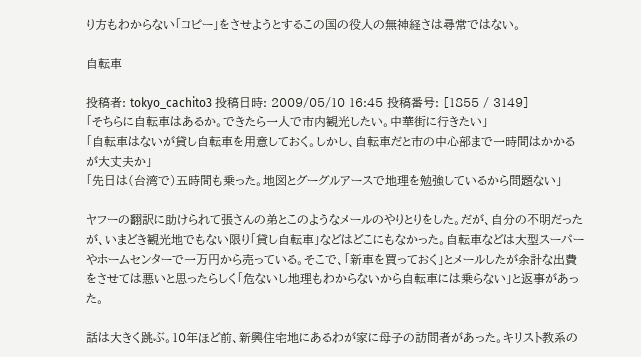り方もわからない「コピー」をさせようとするこの国の役人の無神経さは尋常ではない。

自転車

投稿者: tokyo_cachito3 投稿日時: 2009/05/10 16:45 投稿番号: [1855 / 3149]
「そちらに自転車はあるか。できたら一人で市内観光したい。中華街に行きたい」
「自転車はないが貸し自転車を用意しておく。しかし、自転車だと市の中心部まで一時間はかかるが大丈夫か」
「先日は(台湾で)五時間も乗った。地図とグーグルアースで地理を勉強しているから問題ない」

ヤフーの翻訳に助けられて張さんの弟とこのようなメールのやりとりをした。だが、自分の不明だったが、いまどき観光地でもない限り「貸し自転車」などはどこにもなかった。自転車などは大型スーパーやホームセンターで一万円から売っている。そこで、「新車を買っておく」とメールしたが余計な出費をさせては悪いと思ったらしく「危ないし地理もわからないから自転車には乗らない」と返事があった。

話は大きく跳ぶ。10年ほど前、新興住宅地にあるわが家に母子の訪問者があった。キリスト教系の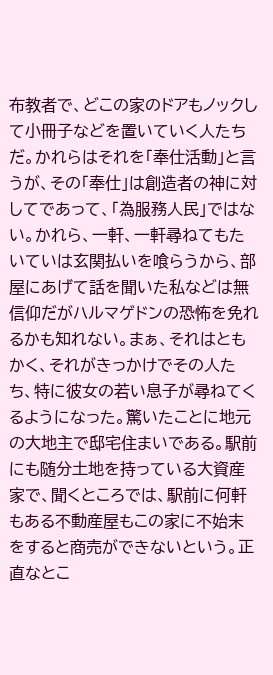布教者で、どこの家のドアもノックして小冊子などを置いていく人たちだ。かれらはそれを「奉仕活動」と言うが、その「奉仕」は創造者の神に対してであって、「為服務人民」ではない。かれら、一軒、一軒尋ねてもたいていは玄関払いを喰らうから、部屋にあげて話を聞いた私などは無信仰だがハルマゲドンの恐怖を免れるかも知れない。まぁ、それはともかく、それがきっかけでその人たち、特に彼女の若い息子が尋ねてくるようになった。驚いたことに地元の大地主で邸宅住まいである。駅前にも随分土地を持っている大資産家で、聞くところでは、駅前に何軒もある不動産屋もこの家に不始末をすると商売ができないという。正直なとこ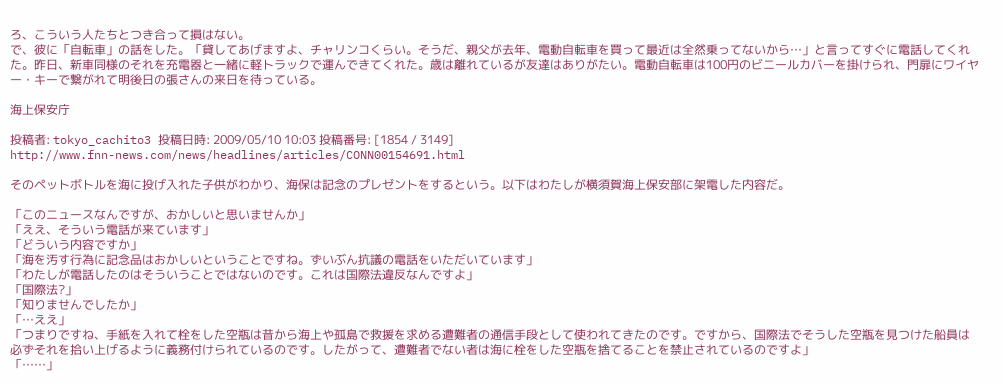ろ、こういう人たちとつき合って損はない。
で、彼に「自転車」の話をした。「貸してあげますよ、チャリンコくらい。そうだ、親父が去年、電動自転車を買って最近は全然乗ってないから…」と言ってすぐに電話してくれた。昨日、新車同様のそれを充電器と一緒に軽トラックで運んできてくれた。歳は離れているが友達はありがたい。電動自転車は100円のビニールカバーを掛けられ、門扉にワイヤー・キーで繋がれて明後日の張さんの来日を待っている。

海上保安庁

投稿者: tokyo_cachito3 投稿日時: 2009/05/10 10:03 投稿番号: [1854 / 3149]
http://www.fnn-news.com/news/headlines/articles/CONN00154691.html

そのペットボトルを海に投げ入れた子供がわかり、海保は記念のプレゼントをするという。以下はわたしが横須賀海上保安部に架電した内容だ。

「このニュースなんですが、おかしいと思いませんか」
「ええ、そういう電話が来ています」
「どういう内容ですか」
「海を汚す行為に記念品はおかしいということですね。ずいぶん抗議の電話をいただいています」
「わたしが電話したのはそういうことではないのです。これは国際法違反なんですよ」
「国際法?」
「知りませんでしたか」
「…ええ」
「つまりですね、手紙を入れて栓をした空瓶は昔から海上や孤島で救援を求める遭難者の通信手段として使われてきたのです。ですから、国際法でそうした空瓶を見つけた船員は必ずそれを拾い上げるように義務付けられているのです。したがって、遭難者でない者は海に栓をした空瓶を捨てることを禁止されているのですよ」
「……」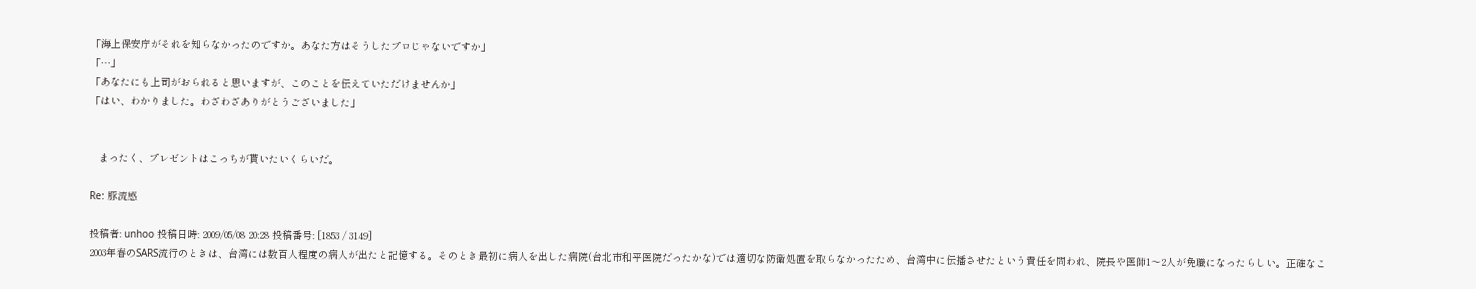「海上保安庁がそれを知らなかったのですか。あなた方はそうしたプロじゃないですか」
「…」
「あなたにも上司がおられると思いますが、このことを伝えていただけませんか」
「はい、わかりました。わざわざありがとうございました」


   まったく、プレゼントはこっちが貰いたいくらいだ。

Re: 豚流感

投稿者: unhoo 投稿日時: 2009/05/08 20:28 投稿番号: [1853 / 3149]
2003年春のSARS流行のときは、台湾には数百人程度の病人が出たと記憶する。そのとき最初に病人を出した病院(台北市和平医院だったかな)では適切な防衛処置を取らなかったため、台湾中に伝播させたという責任を問われ、院長や医師1〜2人が免職になったらしい。正確なこ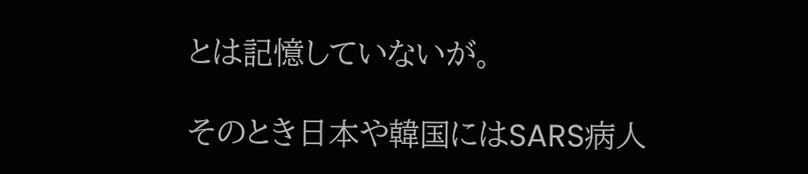とは記憶していないが。

そのとき日本や韓国にはSARS病人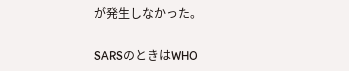が発生しなかった。

SARSのときはWHO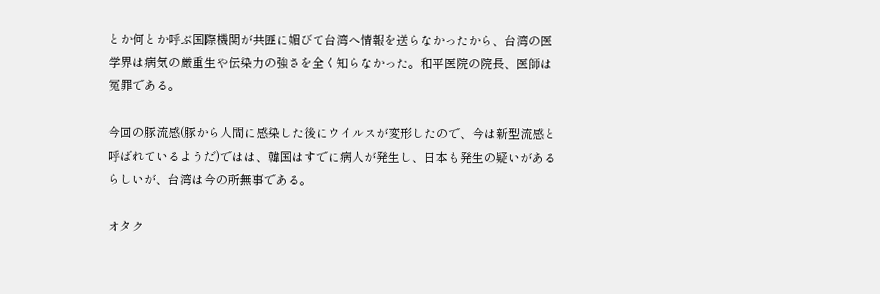とか何とか呼ぶ国際機関が共匪に媚びて台湾へ情報を送らなかったから、台湾の医学界は病気の厳重生や伝染力の強さを全く知らなかった。和平医院の院長、医師は冤罪である。

今回の豚流感(豚から人間に感染した後にウイルスが変形したので、今は新型流感と呼ばれているようだ)ではは、韓国はすでに病人が発生し、日本も発生の疑いがあるらしいが、台湾は今の所無事である。

オタク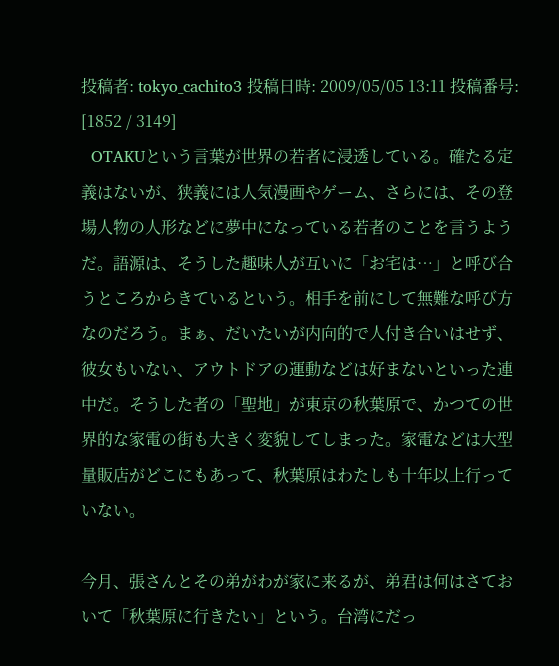投稿者: tokyo_cachito3 投稿日時: 2009/05/05 13:11 投稿番号: [1852 / 3149]
  OTAKUという言葉が世界の若者に浸透している。確たる定義はないが、狭義には人気漫画やゲーム、さらには、その登場人物の人形などに夢中になっている若者のことを言うようだ。語源は、そうした趣味人が互いに「お宅は…」と呼び合うところからきているという。相手を前にして無難な呼び方なのだろう。まぁ、だいたいが内向的で人付き合いはせず、彼女もいない、アウトドアの運動などは好まないといった連中だ。そうした者の「聖地」が東京の秋葉原で、かつての世界的な家電の街も大きく変貌してしまった。家電などは大型量販店がどこにもあって、秋葉原はわたしも十年以上行っていない。

今月、張さんとその弟がわが家に来るが、弟君は何はさておいて「秋葉原に行きたい」という。台湾にだっ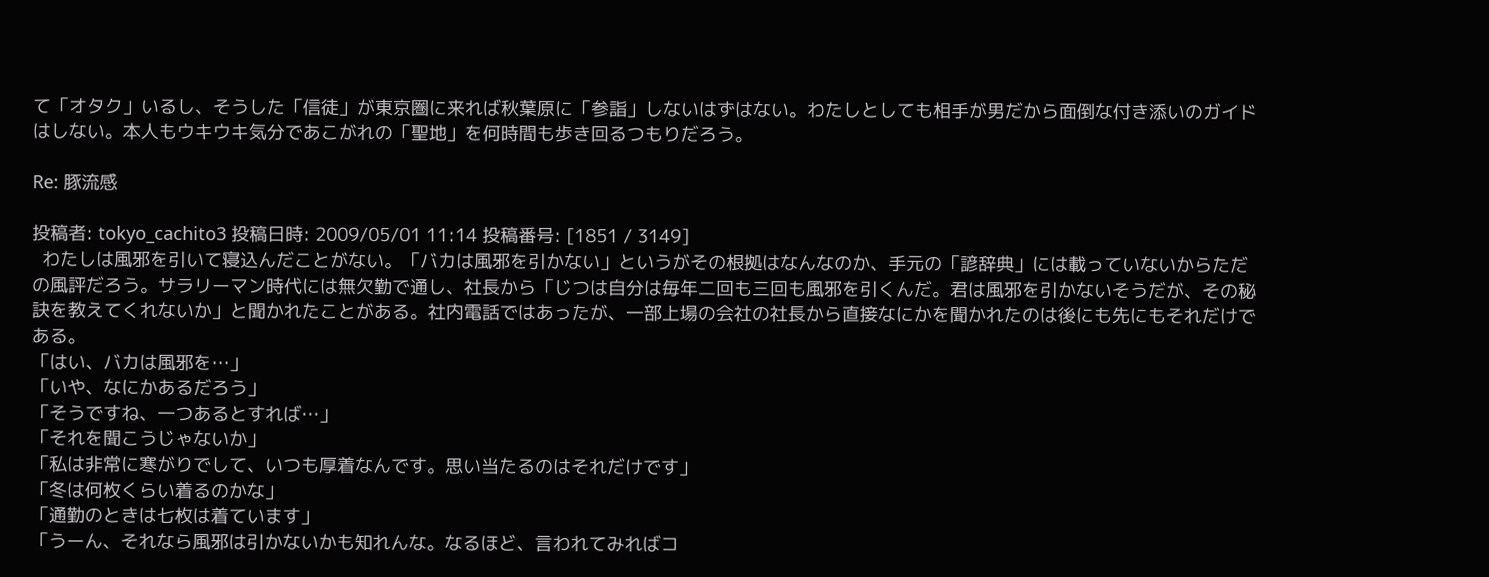て「オタク」いるし、そうした「信徒」が東京圏に来れば秋葉原に「参詣」しないはずはない。わたしとしても相手が男だから面倒な付き添いのガイドはしない。本人もウキウキ気分であこがれの「聖地」を何時間も歩き回るつもりだろう。

Re: 豚流感

投稿者: tokyo_cachito3 投稿日時: 2009/05/01 11:14 投稿番号: [1851 / 3149]
  わたしは風邪を引いて寝込んだことがない。「バカは風邪を引かない」というがその根拠はなんなのか、手元の「諺辞典」には載っていないからただの風評だろう。サラリーマン時代には無欠勤で通し、社長から「じつは自分は毎年二回も三回も風邪を引くんだ。君は風邪を引かないそうだが、その秘訣を教えてくれないか」と聞かれたことがある。社内電話ではあったが、一部上場の会社の社長から直接なにかを聞かれたのは後にも先にもそれだけである。
「はい、バカは風邪を…」
「いや、なにかあるだろう」
「そうですね、一つあるとすれば…」
「それを聞こうじゃないか」
「私は非常に寒がりでして、いつも厚着なんです。思い当たるのはそれだけです」
「冬は何枚くらい着るのかな」
「通勤のときは七枚は着ています」
「うーん、それなら風邪は引かないかも知れんな。なるほど、言われてみればコ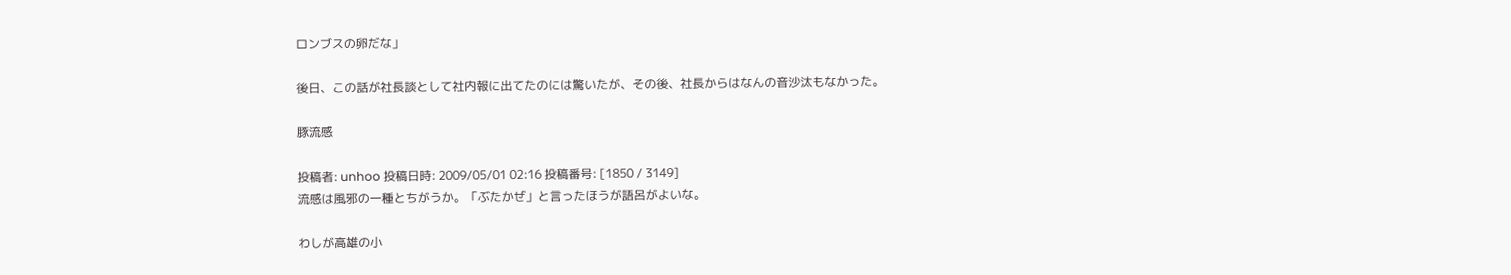ロンブスの卵だな」

後日、この話が社長談として社内報に出てたのには驚いたが、その後、社長からはなんの音沙汰もなかった。

豚流感

投稿者: unhoo 投稿日時: 2009/05/01 02:16 投稿番号: [1850 / 3149]
流感は風邪の一種とちがうか。「ぶたかぜ」と言ったほうが語呂がよいな。

わしが高雄の小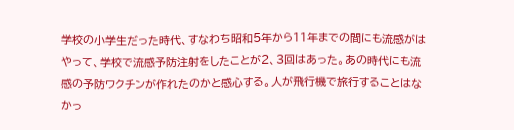学校の小学生だった時代、すなわち昭和5年から11年までの間にも流感がはやって、学校で流感予防注射をしたことが2、3回はあった。あの時代にも流感の予防ワクチンが作れたのかと感心する。人が飛行機で旅行することはなかっ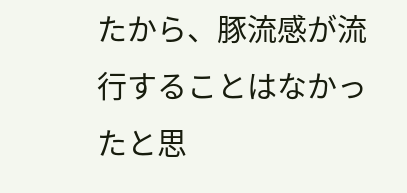たから、豚流感が流行することはなかったと思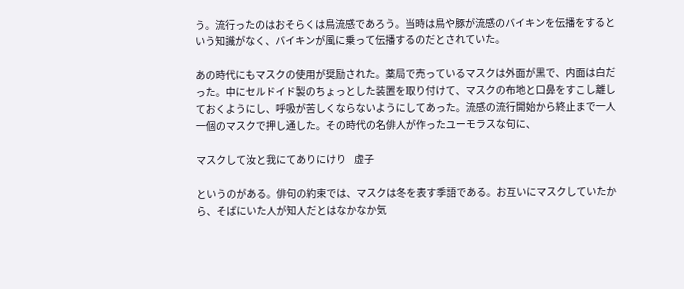う。流行ったのはおそらくは鳥流感であろう。当時は鳥や豚が流感のバイキンを伝播をするという知識がなく、バイキンが風に乗って伝播するのだとされていた。

あの時代にもマスクの使用が奨励された。薬局で売っているマスクは外面が黒で、内面は白だった。中にセルドイド製のちょっとした装置を取り付けて、マスクの布地と口鼻をすこし離しておくようにし、呼吸が苦しくならないようにしてあった。流感の流行開始から終止まで一人一個のマスクで押し通した。その時代の名俳人が作ったユーモラスな句に、

マスクして汝と我にてありにけり    虚子

というのがある。俳句の約束では、マスクは冬を表す季語である。お互いにマスクしていたから、そばにいた人が知人だとはなかなか気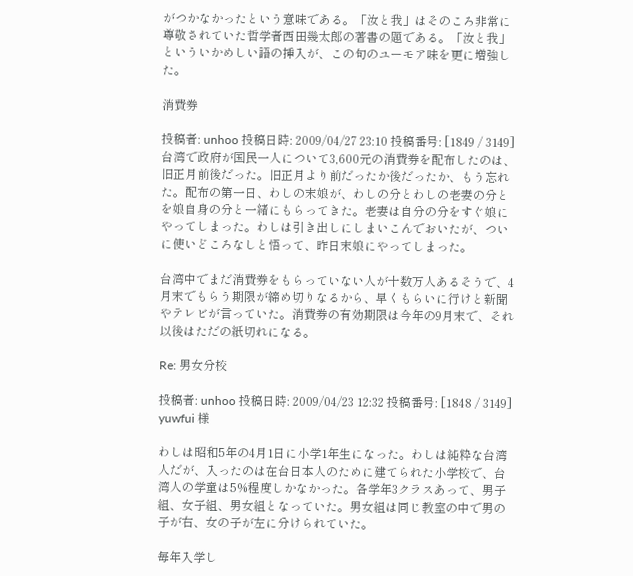がつかなかったという意味である。「汝と我」はそのころ非常に尊敬されていた哲学者西田幾太郎の著書の題である。「汝と我」といういかめしい語の挿入が、この句のユーモア味を更に増強した。

消費券

投稿者: unhoo 投稿日時: 2009/04/27 23:10 投稿番号: [1849 / 3149]
台湾で政府が国民一人について3,600元の消費券を配布したのは、旧正月前後だった。旧正月より前だったか後だったか、もう忘れた。配布の第一日、わしの末娘が、わしの分とわしの老妻の分とを娘自身の分と一緒にもらってきた。老妻は自分の分をすぐ娘にやってしまった。わしは引き出しにしまいこんでおいたが、ついに使いどころなしと悟って、昨日末娘にやってしまった。

台湾中でまだ消費券をもらっていない人が十数万人あるそうで、4月末でもらう期限が締め切りなるから、早くもらいに行けと新聞やテレビが言っていた。消費券の有効期限は今年の9月末で、それ以後はただの紙切れになる。

Re: 男女分校

投稿者: unhoo 投稿日時: 2009/04/23 12:32 投稿番号: [1848 / 3149]
yuwfui 様

わしは昭和5年の4月1日に小学1年生になった。わしは純粋な台湾人だが、入ったのは在台日本人のために建てられた小学校で、台湾人の学童は5%程度しかなかった。各学年3クラスあって、男子組、女子組、男女組となっていた。男女組は同じ教室の中で男の子が右、女の子が左に分けられていた。

毎年入学し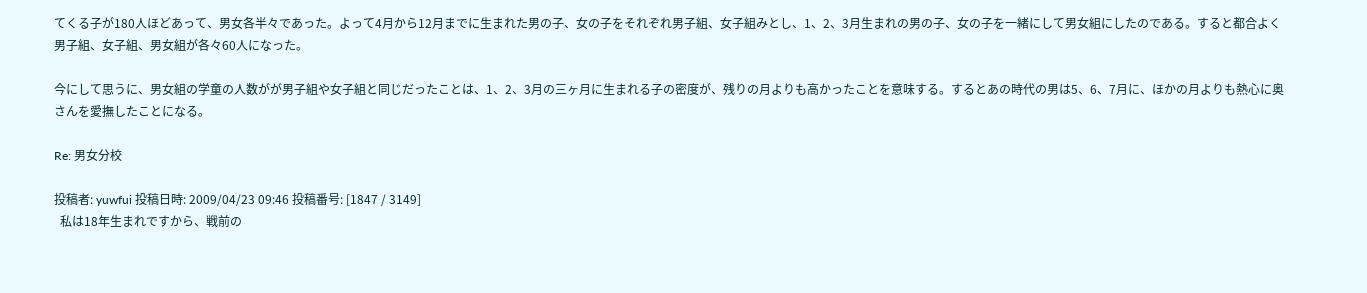てくる子が180人ほどあって、男女各半々であった。よって4月から12月までに生まれた男の子、女の子をそれぞれ男子組、女子組みとし、1、2、3月生まれの男の子、女の子を一緒にして男女組にしたのである。すると都合よく男子組、女子組、男女組が各々60人になった。

今にして思うに、男女組の学童の人数がが男子組や女子組と同じだったことは、1、2、3月の三ヶ月に生まれる子の密度が、残りの月よりも高かったことを意味する。するとあの時代の男は5、6、7月に、ほかの月よりも熱心に奥さんを愛撫したことになる。

Re: 男女分校

投稿者: yuwfui 投稿日時: 2009/04/23 09:46 投稿番号: [1847 / 3149]
  私は18年生まれですから、戦前の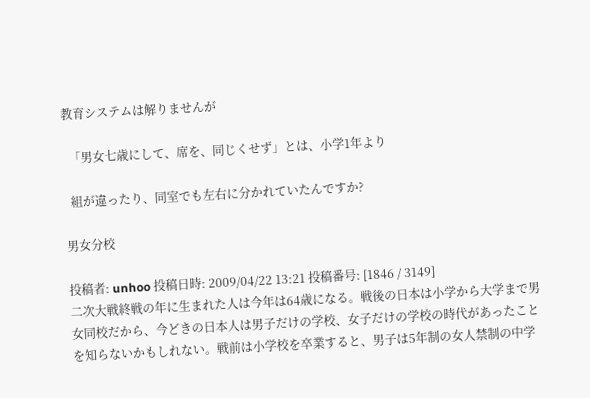教育システムは解りませんが

  「男女七歳にして、席を、同じくせず」とは、小学1年より

  組が違ったり、同室でも左右に分かれていたんですか?

男女分校

投稿者: unhoo 投稿日時: 2009/04/22 13:21 投稿番号: [1846 / 3149]
二次大戦終戦の年に生まれた人は今年は64歳になる。戦後の日本は小学から大学まで男女同校だから、今どきの日本人は男子だけの学校、女子だけの学校の時代があったことを知らないかもしれない。戦前は小学校を卒業すると、男子は5年制の女人禁制の中学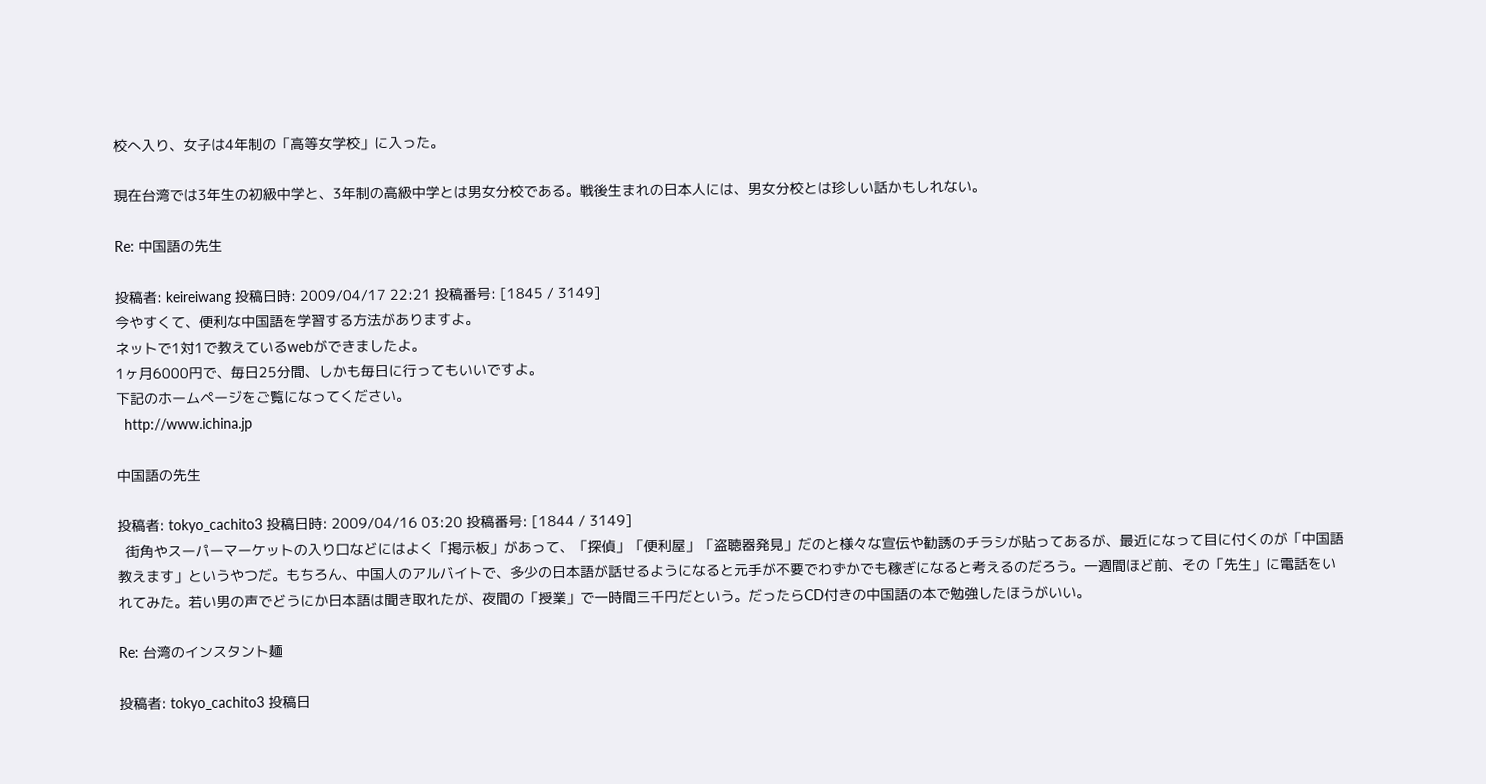校へ入り、女子は4年制の「高等女学校」に入った。

現在台湾では3年生の初級中学と、3年制の高級中学とは男女分校である。戦後生まれの日本人には、男女分校とは珍しい話かもしれない。

Re: 中国語の先生

投稿者: keireiwang 投稿日時: 2009/04/17 22:21 投稿番号: [1845 / 3149]
今やすくて、便利な中国語を学習する方法がありますよ。
ネットで1対1で教えているwebができましたよ。
1ヶ月6000円で、毎日25分間、しかも毎日に行ってもいいですよ。
下記のホームページをご覧になってください。
  http://www.ichina.jp

中国語の先生

投稿者: tokyo_cachito3 投稿日時: 2009/04/16 03:20 投稿番号: [1844 / 3149]
  街角やスーパーマーケットの入り口などにはよく「掲示板」があって、「探偵」「便利屋」「盗聴器発見」だのと様々な宣伝や勧誘のチラシが貼ってあるが、最近になって目に付くのが「中国語教えます」というやつだ。もちろん、中国人のアルバイトで、多少の日本語が話せるようになると元手が不要でわずかでも稼ぎになると考えるのだろう。一週間ほど前、その「先生」に電話をいれてみた。若い男の声でどうにか日本語は聞き取れたが、夜間の「授業」で一時間三千円だという。だったらCD付きの中国語の本で勉強したほうがいい。

Re: 台湾のインスタント麺

投稿者: tokyo_cachito3 投稿日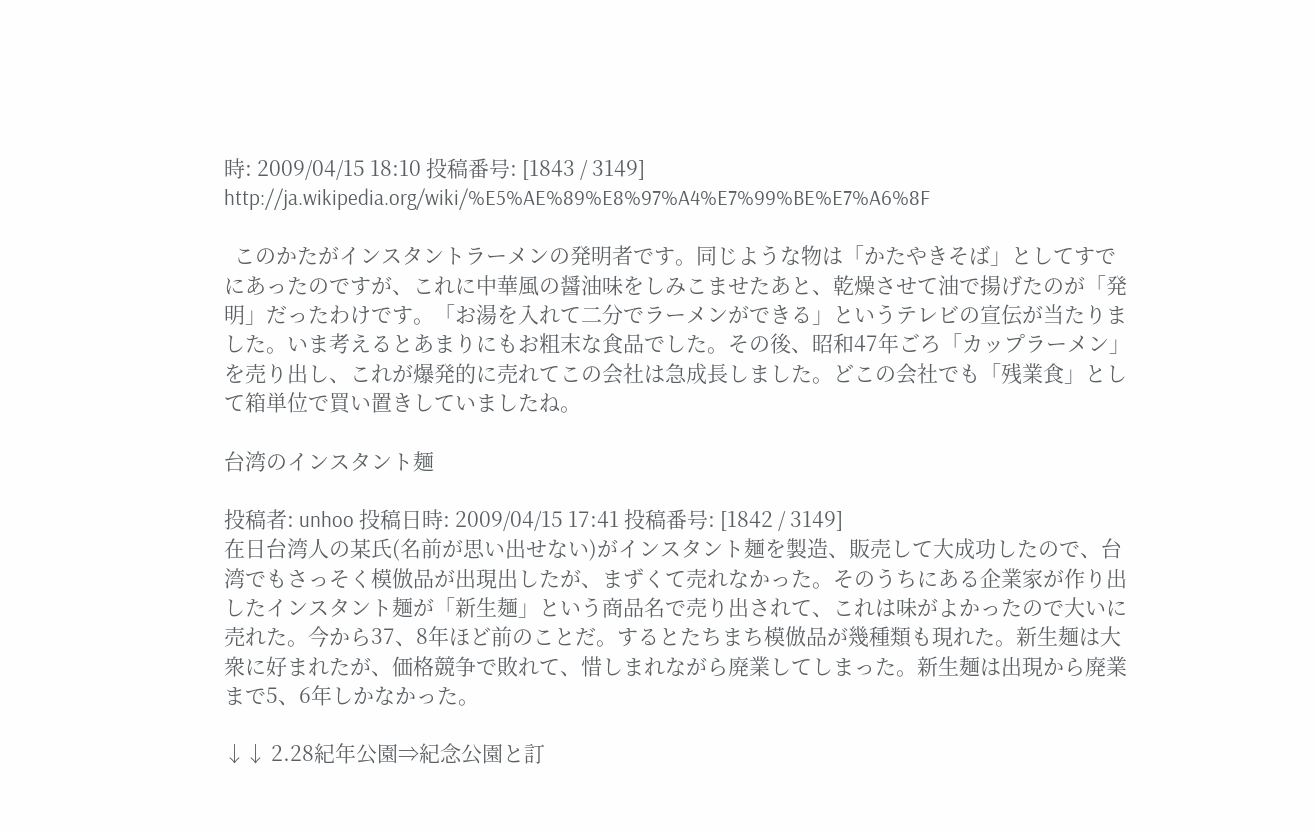時: 2009/04/15 18:10 投稿番号: [1843 / 3149]
http://ja.wikipedia.org/wiki/%E5%AE%89%E8%97%A4%E7%99%BE%E7%A6%8F

  このかたがインスタントラーメンの発明者です。同じような物は「かたやきそば」としてすでにあったのですが、これに中華風の醤油味をしみこませたあと、乾燥させて油で揚げたのが「発明」だったわけです。「お湯を入れて二分でラーメンができる」というテレビの宣伝が当たりました。いま考えるとあまりにもお粗末な食品でした。その後、昭和47年ごろ「カップラーメン」を売り出し、これが爆発的に売れてこの会社は急成長しました。どこの会社でも「残業食」として箱単位で買い置きしていましたね。

台湾のインスタント麺

投稿者: unhoo 投稿日時: 2009/04/15 17:41 投稿番号: [1842 / 3149]
在日台湾人の某氏(名前が思い出せない)がインスタント麺を製造、販売して大成功したので、台湾でもさっそく模倣品が出現出したが、まずくて売れなかった。そのうちにある企業家が作り出したインスタント麺が「新生麺」という商品名で売り出されて、これは味がよかったので大いに売れた。今から37、8年ほど前のことだ。するとたちまち模倣品が幾種類も現れた。新生麺は大衆に好まれたが、価格競争で敗れて、惜しまれながら廃業してしまった。新生麺は出現から廃業まで5、6年しかなかった。

↓↓ 2.28紀年公園⇒紀念公園と訂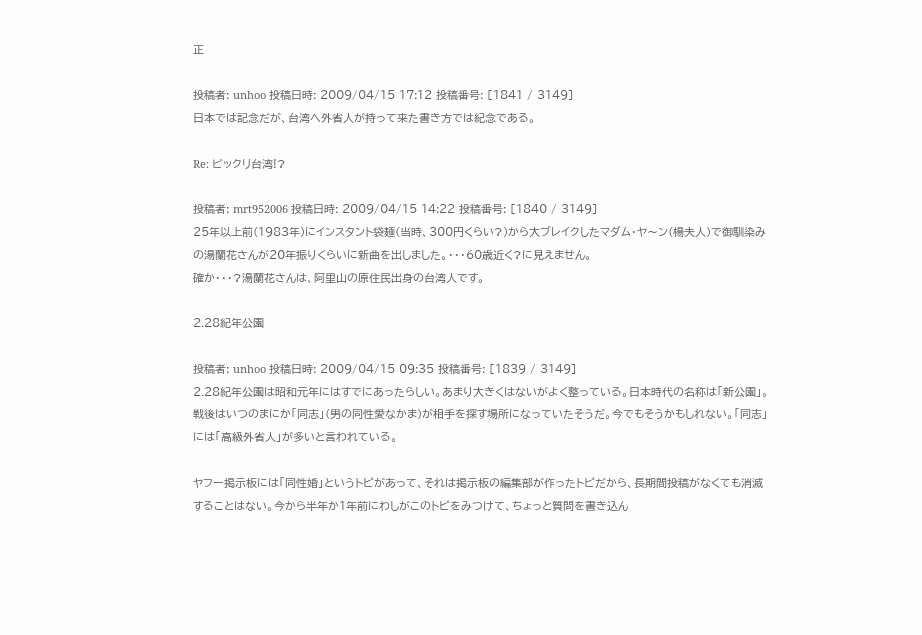正

投稿者: unhoo 投稿日時: 2009/04/15 17:12 投稿番号: [1841 / 3149]
日本では記念だが、台湾へ外省人が持って来た書き方では紀念である。

Re: ビックリ台湾!?

投稿者: mrt952006 投稿日時: 2009/04/15 14:22 投稿番号: [1840 / 3149]
25年以上前(1983年)にインスタント袋麺(当時、300円くらい?)から大ブレイクしたマダム・ヤ〜ン(楊夫人)で御馴染みの湯蘭花さんが20年振りくらいに新曲を出しました。・・・60歳近く?に見えません。
確か・・・?湯蘭花さんは、阿里山の原住民出身の台湾人です。

2.28紀年公園

投稿者: unhoo 投稿日時: 2009/04/15 09:35 投稿番号: [1839 / 3149]
2.28紀年公園は昭和元年にはすでにあったらしい。あまり大きくはないがよく整っている。日本時代の名称は「新公園」。戦後はいつのまにか「同志」(男の同性愛なかま)が相手を探す場所になっていたそうだ。今でもそうかもしれない。「同志」には「高級外省人」が多いと言われている。

ヤフー掲示板には「同性婚」というトピがあって、それは掲示板の編集部が作ったトピだから、長期間投稿がなくても消滅することはない。今から半年か1年前にわしがこのトピをみつけて、ちょっと質問を書き込ん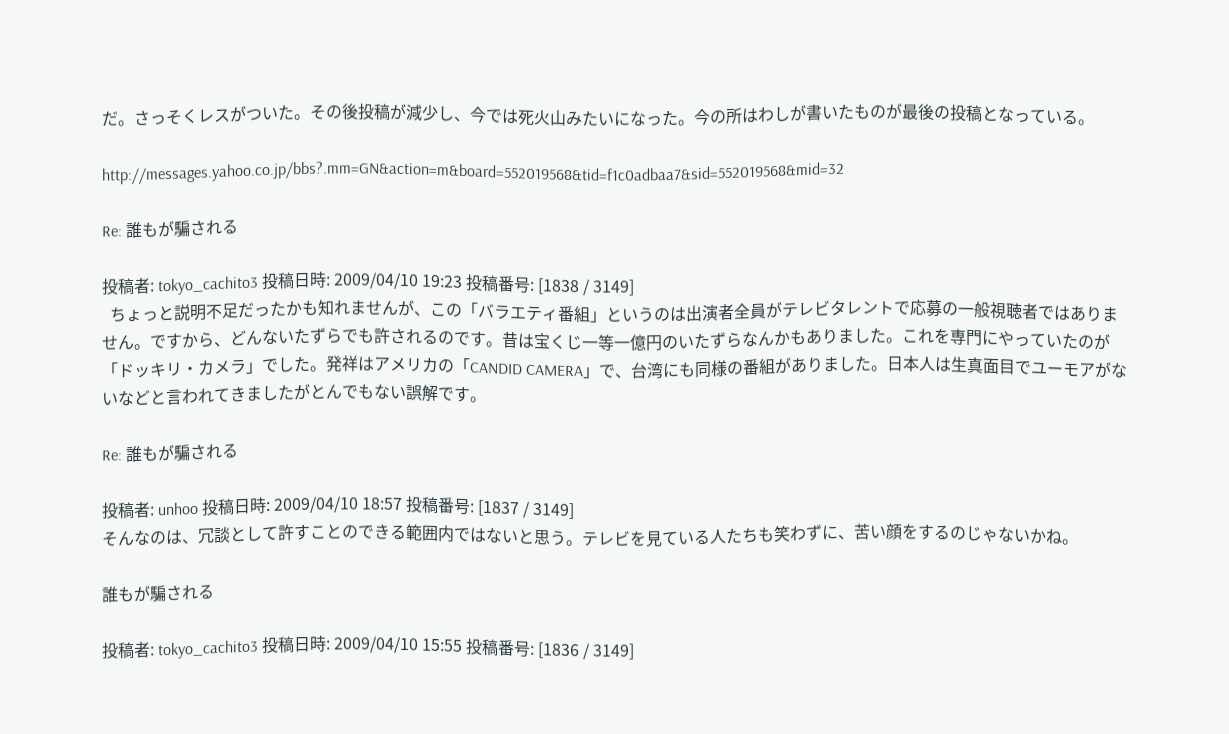だ。さっそくレスがついた。その後投稿が減少し、今では死火山みたいになった。今の所はわしが書いたものが最後の投稿となっている。

http://messages.yahoo.co.jp/bbs?.mm=GN&action=m&board=552019568&tid=f1c0adbaa7&sid=552019568&mid=32

Re: 誰もが騙される

投稿者: tokyo_cachito3 投稿日時: 2009/04/10 19:23 投稿番号: [1838 / 3149]
  ちょっと説明不足だったかも知れませんが、この「バラエティ番組」というのは出演者全員がテレビタレントで応募の一般視聴者ではありません。ですから、どんないたずらでも許されるのです。昔は宝くじ一等一億円のいたずらなんかもありました。これを専門にやっていたのが「ドッキリ・カメラ」でした。発祥はアメリカの「CANDID CAMERA」で、台湾にも同様の番組がありました。日本人は生真面目でユーモアがないなどと言われてきましたがとんでもない誤解です。

Re: 誰もが騙される

投稿者: unhoo 投稿日時: 2009/04/10 18:57 投稿番号: [1837 / 3149]
そんなのは、冗談として許すことのできる範囲内ではないと思う。テレビを見ている人たちも笑わずに、苦い顔をするのじゃないかね。

誰もが騙される

投稿者: tokyo_cachito3 投稿日時: 2009/04/10 15:55 投稿番号: [1836 / 3149]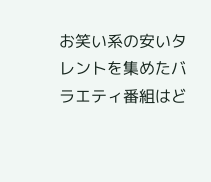お笑い系の安いタレントを集めたバラエティ番組はど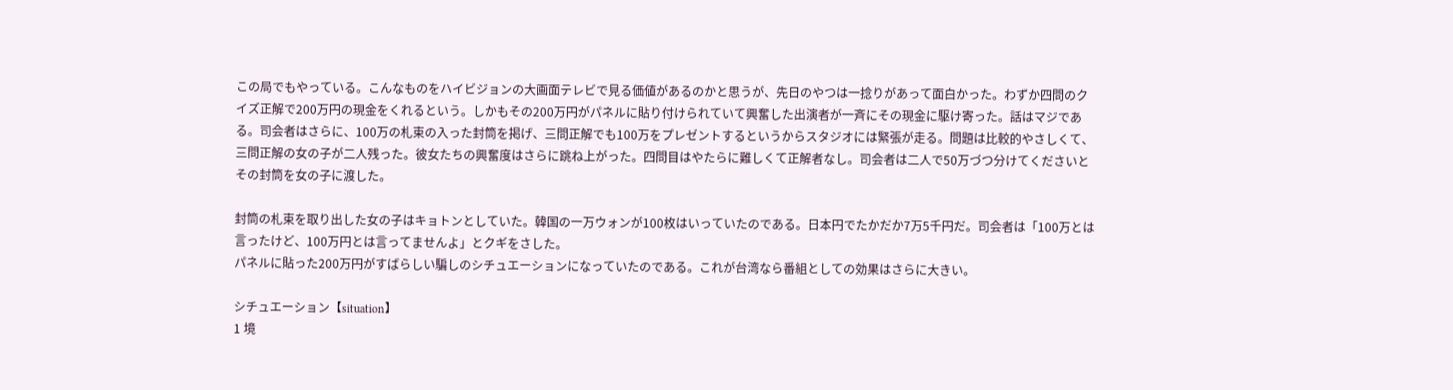この局でもやっている。こんなものをハイビジョンの大画面テレビで見る価値があるのかと思うが、先日のやつは一捻りがあって面白かった。わずか四問のクイズ正解で200万円の現金をくれるという。しかもその200万円がパネルに貼り付けられていて興奮した出演者が一斉にその現金に駆け寄った。話はマジである。司会者はさらに、100万の札束の入った封筒を掲げ、三問正解でも100万をプレゼントするというからスタジオには緊張が走る。問題は比較的やさしくて、三問正解の女の子が二人残った。彼女たちの興奮度はさらに跳ね上がった。四問目はやたらに難しくて正解者なし。司会者は二人で50万づつ分けてくださいとその封筒を女の子に渡した。

封筒の札束を取り出した女の子はキョトンとしていた。韓国の一万ウォンが100枚はいっていたのである。日本円でたかだか7万5千円だ。司会者は「100万とは言ったけど、100万円とは言ってませんよ」とクギをさした。
パネルに貼った200万円がすばらしい騙しのシチュエーションになっていたのである。これが台湾なら番組としての効果はさらに大きい。

シチュエーション【situation】
1 境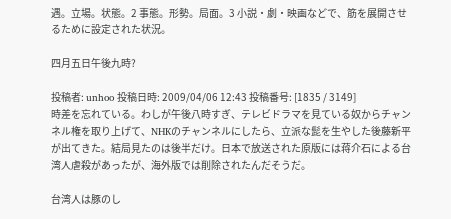遇。立場。状態。2 事態。形勢。局面。3 小説・劇・映画などで、筋を展開させるために設定された状況。

四月五日午後九時?

投稿者: unhoo 投稿日時: 2009/04/06 12:43 投稿番号: [1835 / 3149]
時差を忘れている。わしが午後八時すぎ、テレビドラマを見ている奴からチャンネル権を取り上げて、NHKのチャンネルにしたら、立派な髭を生やした後藤新平が出てきた。結局見たのは後半だけ。日本で放送された原版には蒋介石による台湾人虐殺があったが、海外版では削除されたんだそうだ。

台湾人は豚のし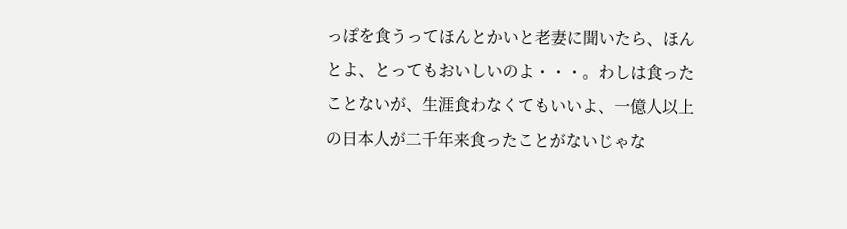っぽを食うってほんとかいと老妻に聞いたら、ほんとよ、とってもおいしいのよ・・・。わしは食ったことないが、生涯食わなくてもいいよ、一億人以上の日本人が二千年来食ったことがないじゃな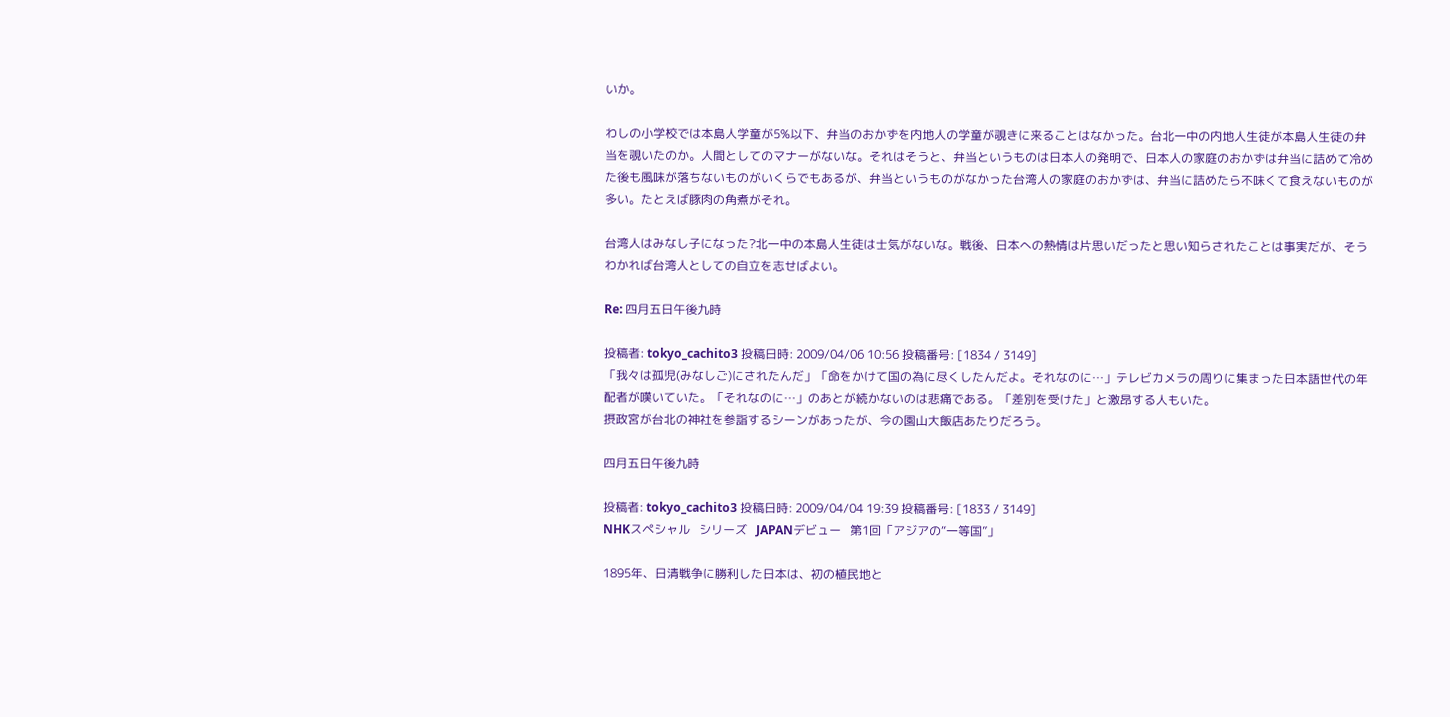いか。

わしの小学校では本島人学童が5%以下、弁当のおかずを内地人の学童が覗きに来ることはなかった。台北一中の内地人生徒が本島人生徒の弁当を覗いたのか。人間としてのマナーがないな。それはそうと、弁当というものは日本人の発明で、日本人の家庭のおかずは弁当に詰めて冷めた後も風味が落ちないものがいくらでもあるが、弁当というものがなかった台湾人の家庭のおかずは、弁当に詰めたら不味くて食えないものが多い。たとえば豚肉の角煮がそれ。

台湾人はみなし子になった?北一中の本島人生徒は士気がないな。戦後、日本への熱情は片思いだったと思い知らされたことは事実だが、そうわかれば台湾人としての自立を志せばよい。

Re: 四月五日午後九時

投稿者: tokyo_cachito3 投稿日時: 2009/04/06 10:56 投稿番号: [1834 / 3149]
「我々は孤児(みなしご)にされたんだ」「命をかけて国の為に尽くしたんだよ。それなのに…」テレビカメラの周りに集まった日本語世代の年配者が嘆いていた。「それなのに…」のあとが続かないのは悲痛である。「差別を受けた」と激昂する人もいた。
摂政宮が台北の神社を参詣するシーンがあったが、今の園山大飯店あたりだろう。

四月五日午後九時

投稿者: tokyo_cachito3 投稿日時: 2009/04/04 19:39 投稿番号: [1833 / 3149]
NHKスペシャル   シリーズ   JAPANデビュー   第1回「アジアの“一等国”」

1895年、日清戦争に勝利した日本は、初の植民地と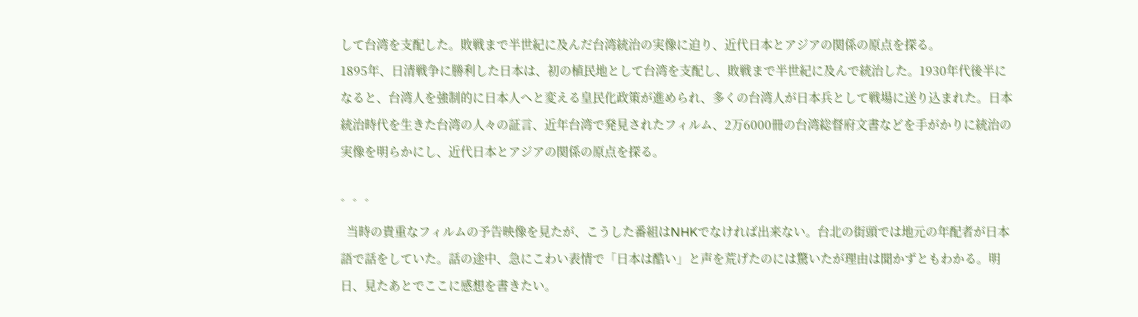して台湾を支配した。敗戦まで半世紀に及んだ台湾統治の実像に迫り、近代日本とアジアの関係の原点を探る。
1895年、日清戦争に勝利した日本は、初の植民地として台湾を支配し、敗戦まで半世紀に及んで統治した。1930年代後半になると、台湾人を強制的に日本人へと変える皇民化政策が進められ、多くの台湾人が日本兵として戦場に送り込まれた。日本統治時代を生きた台湾の人々の証言、近年台湾で発見されたフィルム、2万6000冊の台湾総督府文書などを手がかりに統治の実像を明らかにし、近代日本とアジアの関係の原点を探る。

゛゛゛
  当時の貴重なフィルムの予告映像を見たが、こうした番組はNHKでなければ出来ない。台北の街頭では地元の年配者が日本語で話をしていた。話の途中、急にこわい表情で「日本は酷い」と声を荒げたのには驚いたが理由は聞かずともわかる。明日、見たあとでここに感想を書きたい。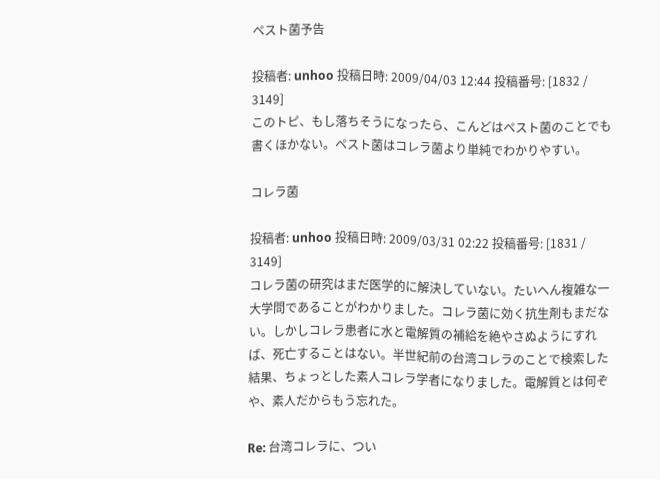ペスト菌予告

投稿者: unhoo 投稿日時: 2009/04/03 12:44 投稿番号: [1832 / 3149]
このトピ、もし落ちそうになったら、こんどはペスト菌のことでも書くほかない。ペスト菌はコレラ菌より単純でわかりやすい。

コレラ菌

投稿者: unhoo 投稿日時: 2009/03/31 02:22 投稿番号: [1831 / 3149]
コレラ菌の研究はまだ医学的に解決していない。たいへん複雑な一大学問であることがわかりました。コレラ菌に効く抗生剤もまだない。しかしコレラ患者に水と電解質の補給を絶やさぬようにすれば、死亡することはない。半世紀前の台湾コレラのことで検索した結果、ちょっとした素人コレラ学者になりました。電解質とは何ぞや、素人だからもう忘れた。

Re: 台湾コレラに、つい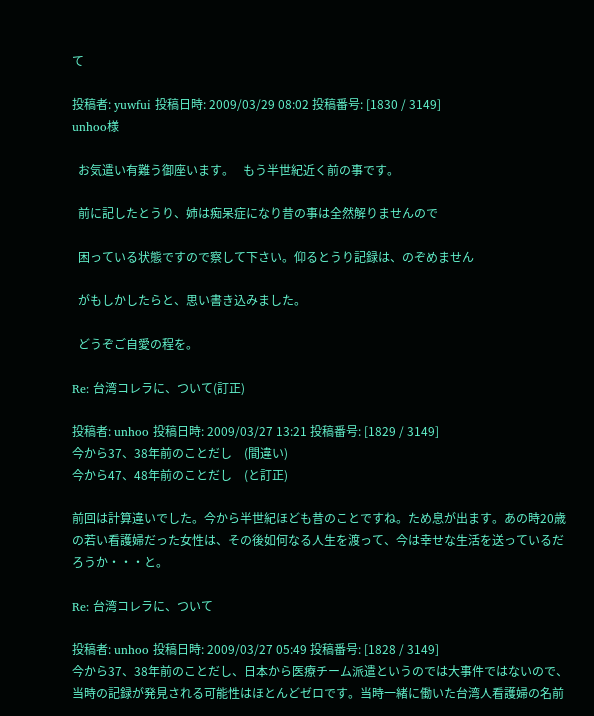て

投稿者: yuwfui 投稿日時: 2009/03/29 08:02 投稿番号: [1830 / 3149]
unhoo様

  お気遣い有難う御座います。   もう半世紀近く前の事です。

  前に記したとうり、姉は痴呆症になり昔の事は全然解りませんので

  困っている状態ですので察して下さい。仰るとうり記録は、のぞめません

  がもしかしたらと、思い書き込みました。

  どうぞご自愛の程を。

Re: 台湾コレラに、ついて(訂正)

投稿者: unhoo 投稿日時: 2009/03/27 13:21 投稿番号: [1829 / 3149]
今から37、38年前のことだし    (間違い)
今から47、48年前のことだし    (と訂正)

前回は計算違いでした。今から半世紀ほども昔のことですね。ため息が出ます。あの時20歳の若い看護婦だった女性は、その後如何なる人生を渡って、今は幸せな生活を送っているだろうか・・・と。

Re: 台湾コレラに、ついて

投稿者: unhoo 投稿日時: 2009/03/27 05:49 投稿番号: [1828 / 3149]
今から37、38年前のことだし、日本から医療チーム派遣というのでは大事件ではないので、当時の記録が発見される可能性はほとんどゼロです。当時一緒に働いた台湾人看護婦の名前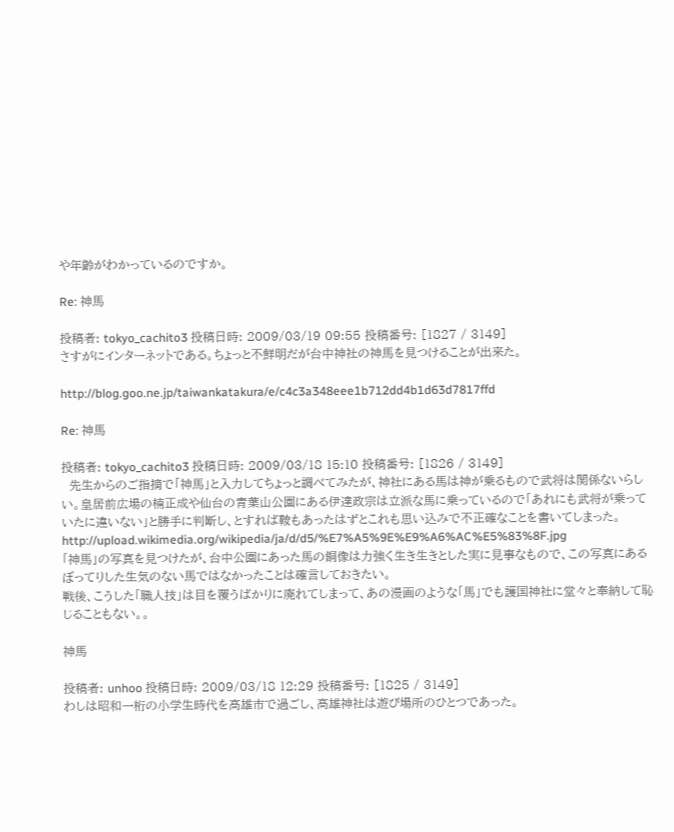や年齢がわかっているのですか。

Re: 神馬

投稿者: tokyo_cachito3 投稿日時: 2009/03/19 09:55 投稿番号: [1827 / 3149]
さすがにインターネットである。ちょっと不鮮明だが台中神社の神馬を見つけることが出来た。

http://blog.goo.ne.jp/taiwankatakura/e/c4c3a348eee1b712dd4b1d63d7817ffd

Re: 神馬

投稿者: tokyo_cachito3 投稿日時: 2009/03/18 15:10 投稿番号: [1826 / 3149]
  先生からのご指摘で「神馬」と入力してちょっと調べてみたが、神社にある馬は神が乗るもので武将は関係ないらしい。皇居前広場の楠正成や仙台の青葉山公園にある伊達政宗は立派な馬に乗っているので「あれにも武将が乗っていたに違いない」と勝手に判断し、とすれば鞍もあったはずとこれも思い込みで不正確なことを書いてしまった。
http://upload.wikimedia.org/wikipedia/ja/d/d5/%E7%A5%9E%E9%A6%AC%E5%83%8F.jpg
「神馬」の写真を見つけたが、台中公園にあった馬の銅像は力強く生き生きとした実に見事なもので、この写真にあるぼってりした生気のない馬ではなかったことは確言しておきたい。
戦後、こうした「職人技」は目を覆うばかりに廃れてしまって、あの漫画のような「馬」でも護国神社に堂々と奉納して恥じることもない。。

神馬

投稿者: unhoo 投稿日時: 2009/03/18 12:29 投稿番号: [1825 / 3149]
わしは昭和一桁の小学生時代を高雄市で過ごし、高雄神社は遊び場所のひとつであった。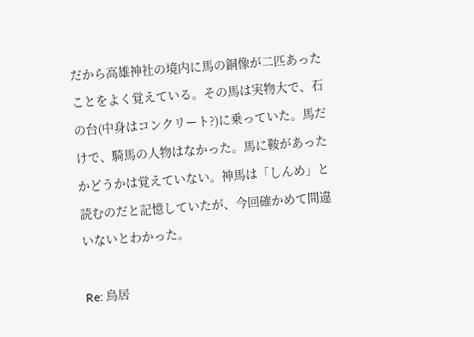だから高雄神社の境内に馬の銅像が二匹あったことをよく覚えている。その馬は実物大で、石の台(中身はコンクリート?)に乗っていた。馬だけで、騎馬の人物はなかった。馬に鞍があったかどうかは覚えていない。神馬は「しんめ」と読むのだと記憶していたが、今回確かめて間違いないとわかった。

Re: 鳥居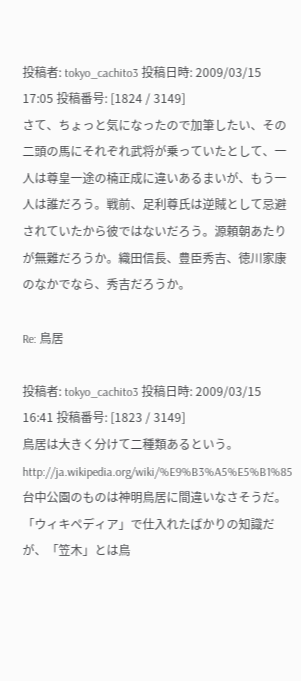投稿者: tokyo_cachito3 投稿日時: 2009/03/15 17:05 投稿番号: [1824 / 3149]
さて、ちょっと気になったので加筆したい、その二頭の馬にそれぞれ武将が乗っていたとして、一人は尊皇一途の楠正成に違いあるまいが、もう一人は誰だろう。戦前、足利尊氏は逆賊として忌避されていたから彼ではないだろう。源頼朝あたりが無難だろうか。織田信長、豊臣秀吉、徳川家康のなかでなら、秀吉だろうか。

Re: 鳥居

投稿者: tokyo_cachito3 投稿日時: 2009/03/15 16:41 投稿番号: [1823 / 3149]
鳥居は大きく分けて二種類あるという。http://ja.wikipedia.org/wiki/%E9%B3%A5%E5%B1%85
台中公園のものは神明鳥居に間違いなさそうだ。「ウィキペディア」で仕入れたばかりの知識だが、「笠木」とは鳥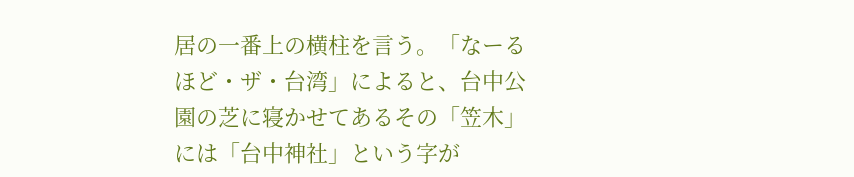居の一番上の横柱を言う。「なーるほど・ザ・台湾」によると、台中公園の芝に寝かせてあるその「笠木」には「台中神社」という字が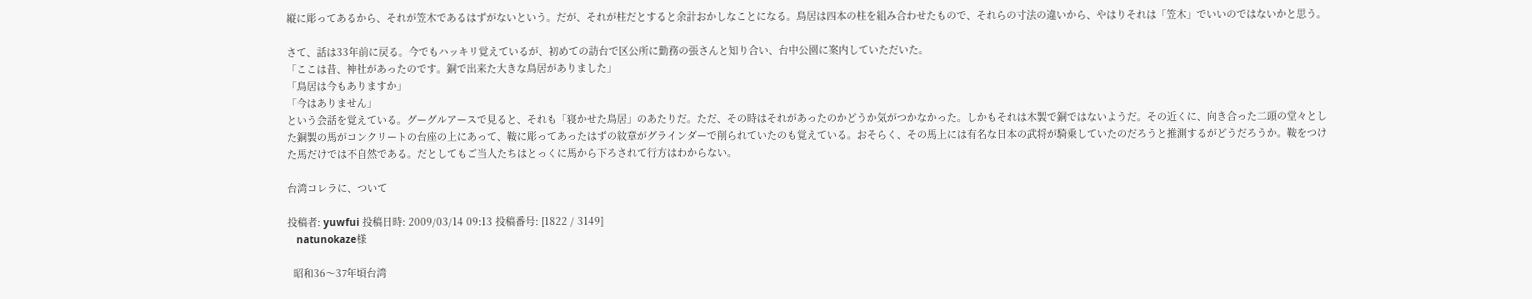縦に彫ってあるから、それが笠木であるはずがないという。だが、それが柱だとすると余計おかしなことになる。鳥居は四本の柱を組み合わせたもので、それらの寸法の違いから、やはりそれは「笠木」でいいのではないかと思う。

さて、話は33年前に戻る。今でもハッキリ覚えているが、初めての訪台で区公所に勤務の張さんと知り合い、台中公園に案内していただいた。
「ここは昔、神社があったのです。銅で出来た大きな鳥居がありました」
「鳥居は今もありますか」
「今はありません」
という会話を覚えている。グーグルアースで見ると、それも「寝かせた鳥居」のあたりだ。ただ、その時はそれがあったのかどうか気がつかなかった。しかもそれは木製で銅ではないようだ。その近くに、向き合った二頭の堂々とした銅製の馬がコンクリートの台座の上にあって、鞍に彫ってあったはずの紋章がグラインダーで削られていたのも覚えている。おそらく、その馬上には有名な日本の武将が騎乗していたのだろうと推測するがどうだろうか。鞍をつけた馬だけでは不自然である。だとしてもご当人たちはとっくに馬から下ろされて行方はわからない。

台湾コレラに、ついて

投稿者: yuwfui 投稿日時: 2009/03/14 09:13 投稿番号: [1822 / 3149]
   natunokaze様

  昭和36〜37年頃台湾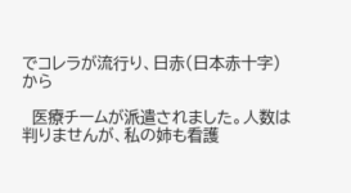でコレラが流行り、日赤(日本赤十字)から

  医療チームが派遣されました。人数は判りませんが、私の姉も看護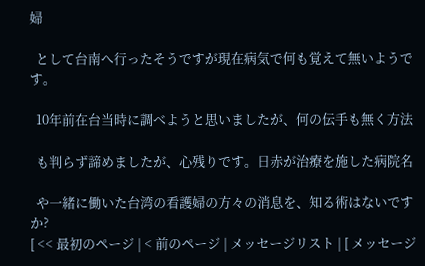婦

  として台南へ行ったそうですが現在病気で何も覚えて無いようです。

  10年前在台当時に調べようと思いましたが、何の伝手も無く方法

  も判らず諦めましたが、心残りです。日赤が治療を施した病院名

  や一緒に働いた台湾の看護婦の方々の消息を、知る術はないですか?
[ << 最初のページ | < 前のページ | メッセージリスト | [ メッセージ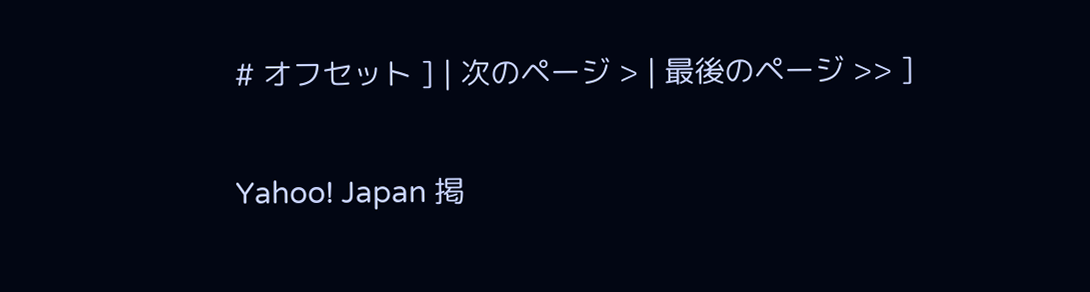# オフセット ] | 次のページ > | 最後のページ >> ]

Yahoo! Japan 掲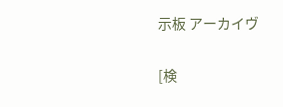示板 アーカイヴ

[検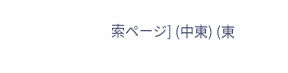索ページ] (中東) (東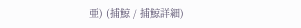亜) (捕鯨 / 捕鯨詳細)